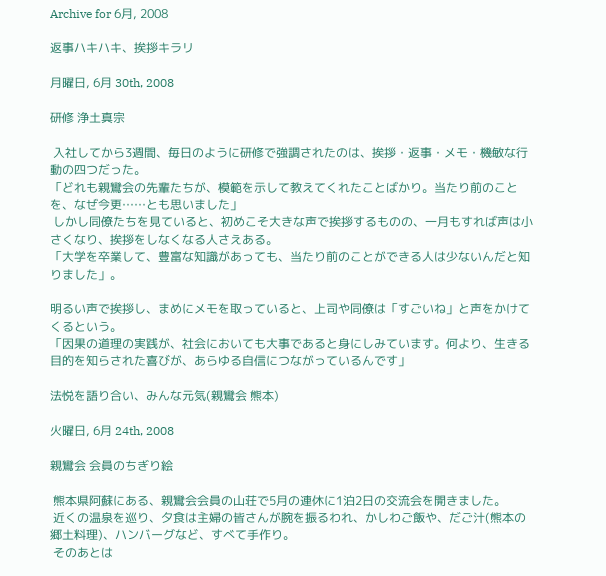Archive for 6月, 2008

返事ハキハキ、挨拶キラリ

月曜日, 6月 30th, 2008

研修 浄土真宗

 入社してから3週間、毎日のように研修で強調されたのは、挨拶・返事・メモ・機敏な行動の四つだった。
「どれも親鸞会の先輩たちが、模範を示して教えてくれたことばかり。当たり前のことを、なぜ今更……とも思いました」
 しかし同僚たちを見ていると、初めこそ大きな声で挨拶するものの、一月もすれば声は小さくなり、挨拶をしなくなる人さえある。
「大学を卒業して、豊富な知識があっても、当たり前のことができる人は少ないんだと知りました」。

明るい声で挨拶し、まめにメモを取っていると、上司や同僚は「すごいね」と声をかけてくるという。
「因果の道理の実践が、社会においても大事であると身にしみています。何より、生きる目的を知らされた喜びが、あらゆる自信につながっているんです」

法悦を語り合い、みんな元気(親鸞会 熊本)

火曜日, 6月 24th, 2008

親鸞会 会員のちぎり絵

 熊本県阿蘇にある、親鸞会会員の山荘で5月の連休に1泊2日の交流会を開きました。
 近くの温泉を巡り、夕食は主婦の皆さんが腕を振るわれ、かしわご飯や、だご汁(熊本の郷土料理)、ハンバーグなど、すべて手作り。
 そのあとは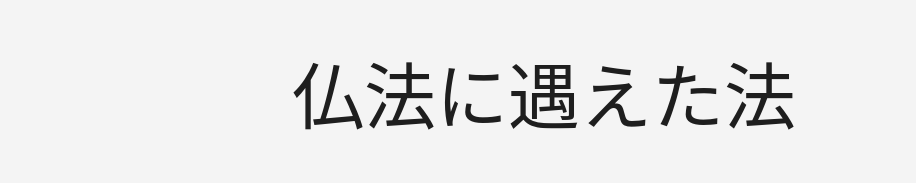仏法に遇えた法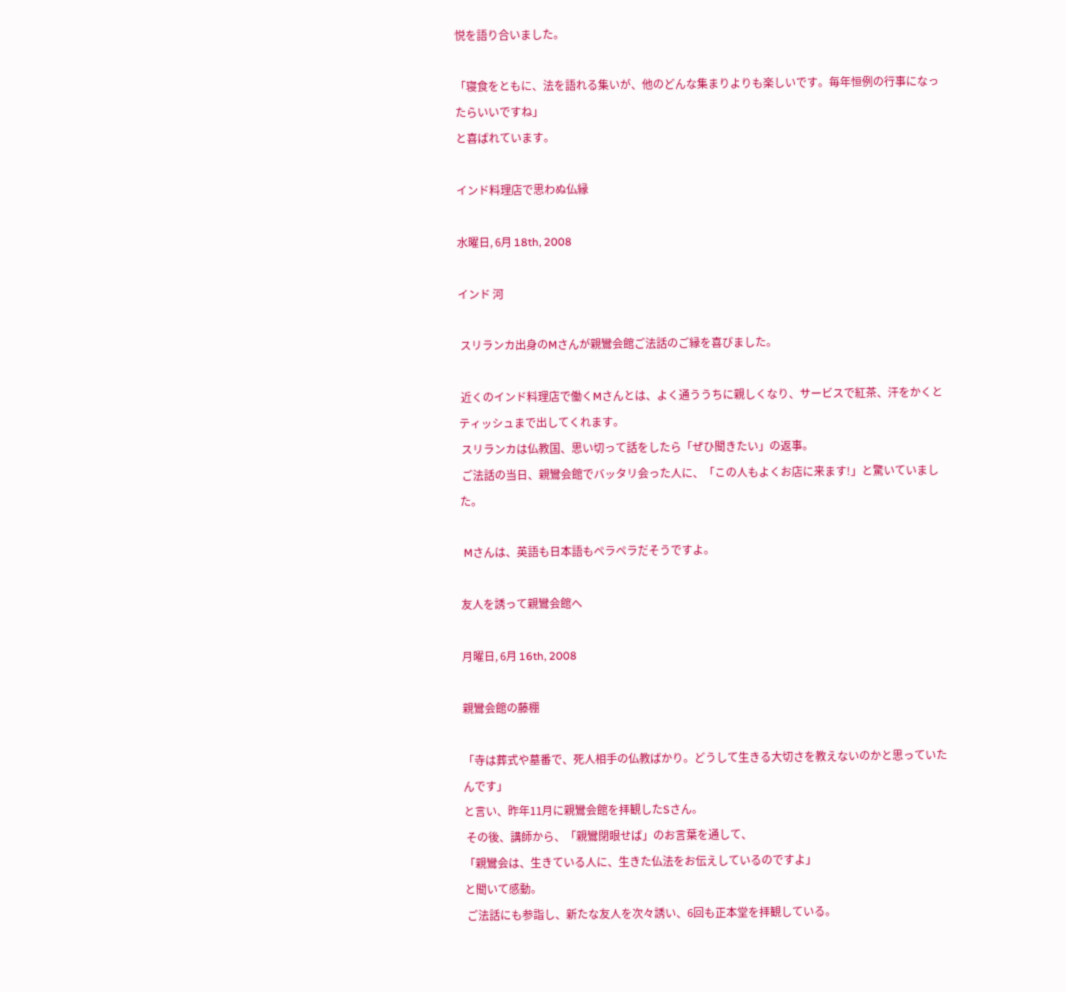悦を語り合いました。

「寝食をともに、法を語れる集いが、他のどんな集まりよりも楽しいです。毎年恒例の行事になったらいいですね」
と喜ばれています。

インド料理店で思わぬ仏縁

水曜日, 6月 18th, 2008

インド 河

 スリランカ出身のMさんが親鸞会館ご法話のご縁を喜びました。

 近くのインド料理店で働くMさんとは、よく通ううちに親しくなり、サービスで紅茶、汗をかくとティッシュまで出してくれます。
 スリランカは仏教国、思い切って話をしたら「ぜひ聞きたい」の返事。
 ご法話の当日、親鸞会館でバッタリ会った人に、「この人もよくお店に来ます!」と驚いていました。

 Mさんは、英語も日本語もペラペラだそうですよ。

友人を誘って親鸞会館へ

月曜日, 6月 16th, 2008

親鸞会館の藤棚

「寺は葬式や墓番で、死人相手の仏教ばかり。どうして生きる大切さを教えないのかと思っていたんです」
と言い、昨年11月に親鸞会館を拝観したSさん。
 その後、講師から、「親鸞閉眼せば」のお言葉を通して、
「親鸞会は、生きている人に、生きた仏法をお伝えしているのですよ」
と聞いて感動。
 ご法話にも参詣し、新たな友人を次々誘い、6回も正本堂を拝観している。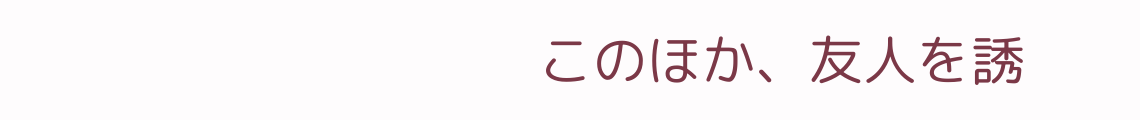このほか、友人を誘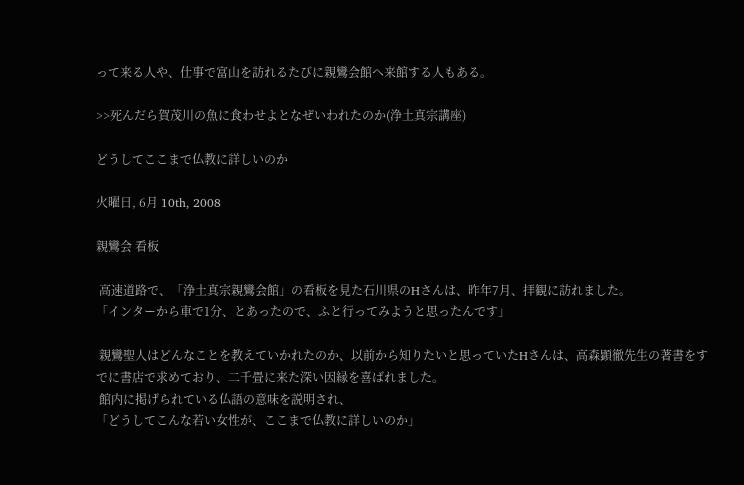って来る人や、仕事で富山を訪れるたびに親鸞会館へ来館する人もある。

>>死んだら賀茂川の魚に食わせよとなぜいわれたのか(浄土真宗講座)

どうしてここまで仏教に詳しいのか

火曜日, 6月 10th, 2008

親鸞会 看板

 高速道路で、「浄土真宗親鸞会館」の看板を見た石川県のHさんは、昨年7月、拝観に訪れました。
「インターから車で1分、とあったので、ふと行ってみようと思ったんです」

 親鸞聖人はどんなことを教えていかれたのか、以前から知りたいと思っていたHさんは、高森顕徹先生の著書をすでに書店で求めており、二千畳に来た深い因縁を喜ばれました。
 館内に掲げられている仏語の意味を説明され、
「どうしてこんな若い女性が、ここまで仏教に詳しいのか」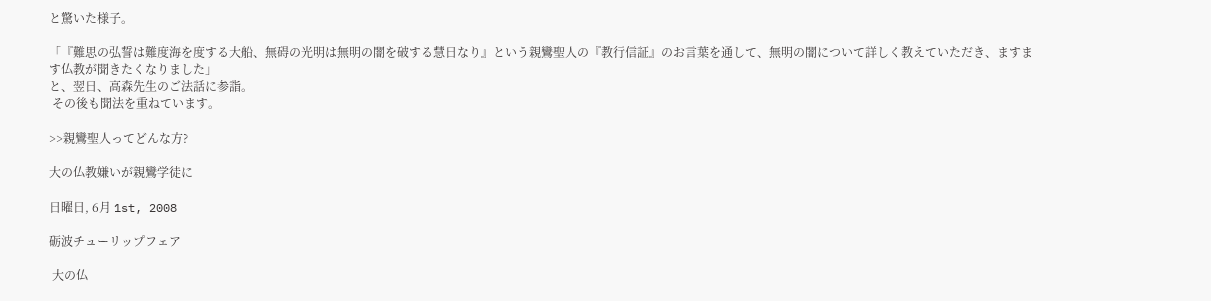と驚いた様子。

「『難思の弘誓は難度海を度する大船、無碍の光明は無明の闇を破する慧日なり』という親鸞聖人の『教行信証』のお言葉を通して、無明の闇について詳しく教えていただき、ますます仏教が聞きたくなりました」
と、翌日、高森先生のご法話に参詣。
 その後も聞法を重ねています。

>>親鸞聖人ってどんな方?

大の仏教嫌いが親鸞学徒に

日曜日, 6月 1st, 2008

砺波チューリップフェア

 大の仏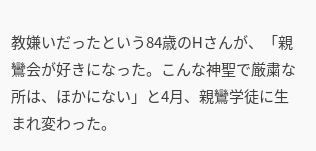教嫌いだったという84歳のHさんが、「親鸞会が好きになった。こんな神聖で厳粛な所は、ほかにない」と4月、親鸞学徒に生まれ変わった。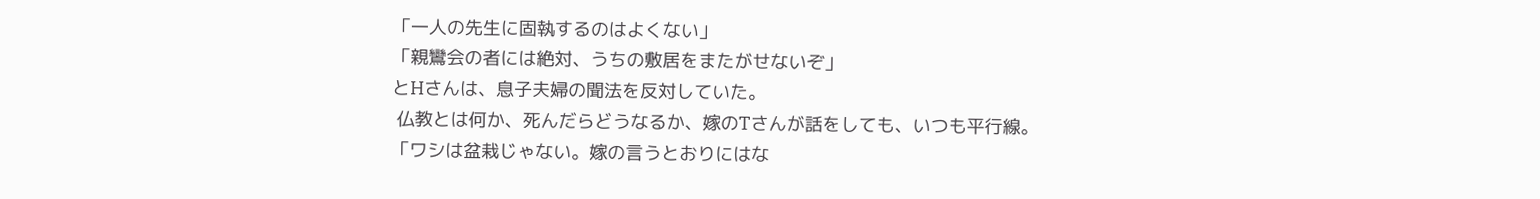「一人の先生に固執するのはよくない」
「親鸞会の者には絶対、うちの敷居をまたがせないぞ」
とHさんは、息子夫婦の聞法を反対していた。
 仏教とは何か、死んだらどうなるか、嫁のTさんが話をしても、いつも平行線。
「ワシは盆栽じゃない。嫁の言うとおりにはな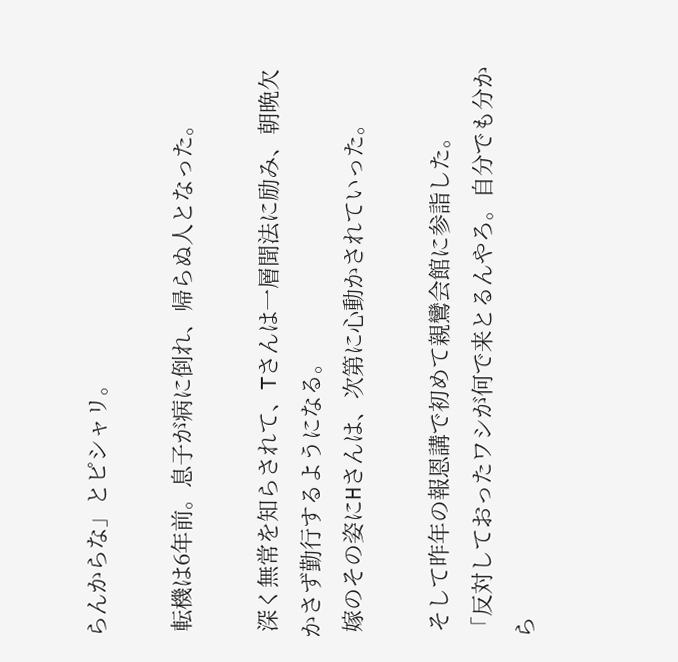らんからな」とピシャリ。

 転機は6年前。息子が病に倒れ、帰らぬ人となった。

 深く無常を知らされて、Tさんは一層聞法に励み、朝晩欠かさず勤行するようになる。
 嫁のその姿にHさんは、次第に心動かされていった。

 そして昨年の報恩講で初めて親鸞会館に参詣した。
「反対しておったワシが何で来とるんやろ。自分でも分から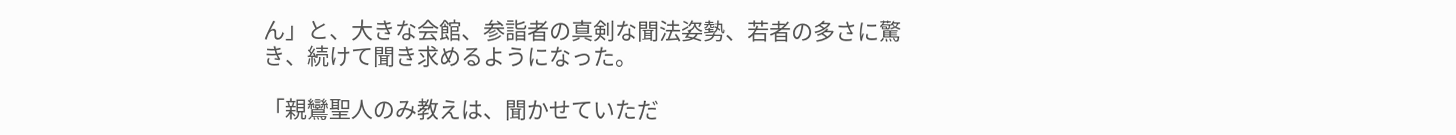ん」と、大きな会館、参詣者の真剣な聞法姿勢、若者の多さに驚き、続けて聞き求めるようになった。

「親鸞聖人のみ教えは、聞かせていただ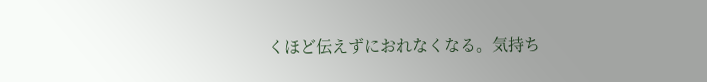くほど伝えずにおれなくなる。気持ち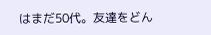はまだ50代。友達をどん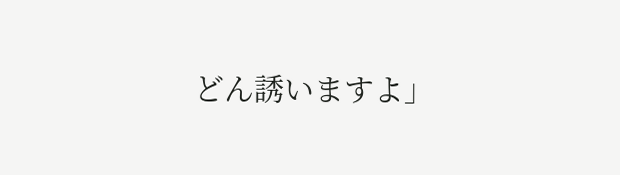どん誘いますよ」